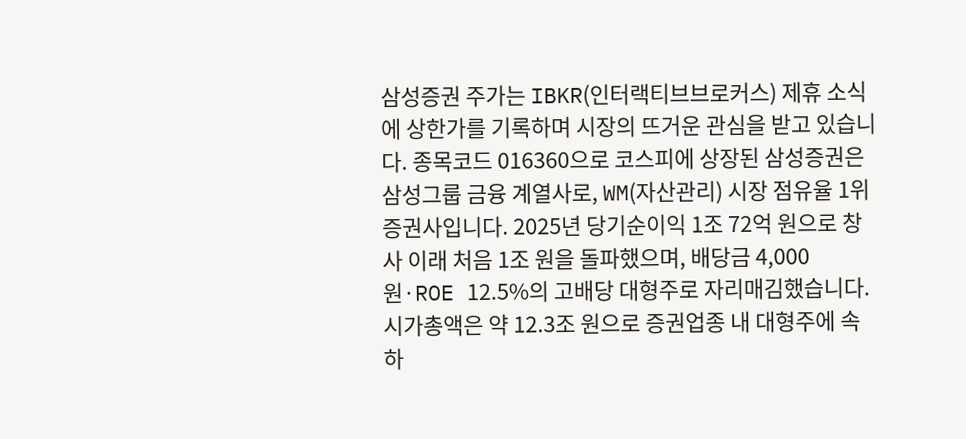삼성증권 주가는 IBKR(인터랙티브브로커스) 제휴 소식에 상한가를 기록하며 시장의 뜨거운 관심을 받고 있습니다. 종목코드 016360으로 코스피에 상장된 삼성증권은 삼성그룹 금융 계열사로, WM(자산관리) 시장 점유율 1위 증권사입니다. 2025년 당기순이익 1조 72억 원으로 창사 이래 처음 1조 원을 돌파했으며, 배당금 4,000원·ROE 12.5%의 고배당 대형주로 자리매김했습니다. 시가총액은 약 12.3조 원으로 증권업종 내 대형주에 속하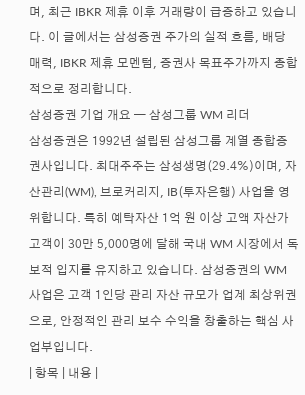며, 최근 IBKR 제휴 이후 거래량이 급증하고 있습니다. 이 글에서는 삼성증권 주가의 실적 흐름, 배당 매력, IBKR 제휴 모멘텀, 증권사 목표주가까지 종합적으로 정리합니다.
삼성증권 기업 개요 — 삼성그룹 WM 리더
삼성증권은 1992년 설립된 삼성그룹 계열 종합증권사입니다. 최대주주는 삼성생명(29.4%)이며, 자산관리(WM), 브로커리지, IB(투자은행) 사업을 영위합니다. 특히 예탁자산 1억 원 이상 고액 자산가 고객이 30만 5,000명에 달해 국내 WM 시장에서 독보적 입지를 유지하고 있습니다. 삼성증권의 WM 사업은 고객 1인당 관리 자산 규모가 업계 최상위권으로, 안정적인 관리 보수 수익을 창출하는 핵심 사업부입니다.
| 항목 | 내용 |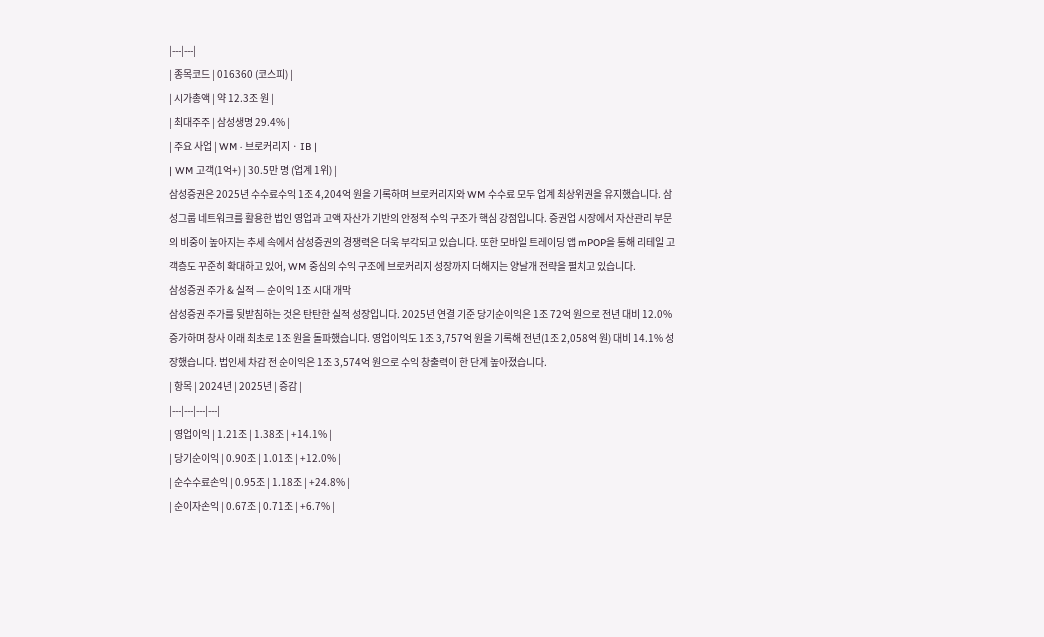|---|---|
| 종목코드 | 016360 (코스피) |
| 시가총액 | 약 12.3조 원 |
| 최대주주 | 삼성생명 29.4% |
| 주요 사업 | WM · 브로커리지 · IB |
| WM 고객(1억+) | 30.5만 명 (업계 1위) |
삼성증권은 2025년 수수료수익 1조 4,204억 원을 기록하며 브로커리지와 WM 수수료 모두 업계 최상위권을 유지했습니다. 삼성그룹 네트워크를 활용한 법인 영업과 고액 자산가 기반의 안정적 수익 구조가 핵심 강점입니다. 증권업 시장에서 자산관리 부문의 비중이 높아지는 추세 속에서 삼성증권의 경쟁력은 더욱 부각되고 있습니다. 또한 모바일 트레이딩 앱 mPOP을 통해 리테일 고객층도 꾸준히 확대하고 있어, WM 중심의 수익 구조에 브로커리지 성장까지 더해지는 양날개 전략을 펼치고 있습니다.
삼성증권 주가 & 실적 — 순이익 1조 시대 개막
삼성증권 주가를 뒷받침하는 것은 탄탄한 실적 성장입니다. 2025년 연결 기준 당기순이익은 1조 72억 원으로 전년 대비 12.0% 증가하며 창사 이래 최초로 1조 원을 돌파했습니다. 영업이익도 1조 3,757억 원을 기록해 전년(1조 2,058억 원) 대비 14.1% 성장했습니다. 법인세 차감 전 순이익은 1조 3,574억 원으로 수익 창출력이 한 단계 높아졌습니다.
| 항목 | 2024년 | 2025년 | 증감 |
|---|---|---|---|
| 영업이익 | 1.21조 | 1.38조 | +14.1% |
| 당기순이익 | 0.90조 | 1.01조 | +12.0% |
| 순수수료손익 | 0.95조 | 1.18조 | +24.8% |
| 순이자손익 | 0.67조 | 0.71조 | +6.7% |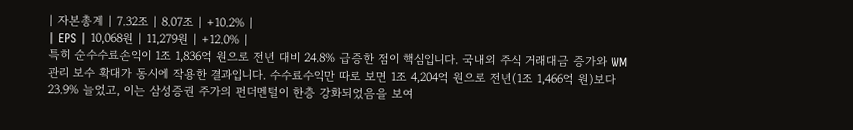| 자본총계 | 7.32조 | 8.07조 | +10.2% |
| EPS | 10,068원 | 11,279원 | +12.0% |
특히 순수수료손익이 1조 1,836억 원으로 전년 대비 24.8% 급증한 점이 핵심입니다. 국내외 주식 거래대금 증가와 WM 관리 보수 확대가 동시에 작용한 결과입니다. 수수료수익만 따로 보면 1조 4,204억 원으로 전년(1조 1,466억 원)보다 23.9% 늘었고, 이는 삼성증권 주가의 펀더멘털이 한층 강화되었음을 보여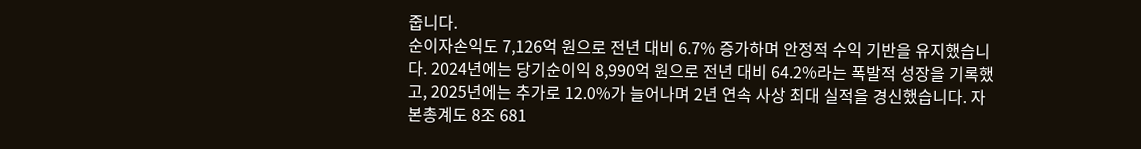줍니다.
순이자손익도 7,126억 원으로 전년 대비 6.7% 증가하며 안정적 수익 기반을 유지했습니다. 2024년에는 당기순이익 8,990억 원으로 전년 대비 64.2%라는 폭발적 성장을 기록했고, 2025년에는 추가로 12.0%가 늘어나며 2년 연속 사상 최대 실적을 경신했습니다. 자본총계도 8조 681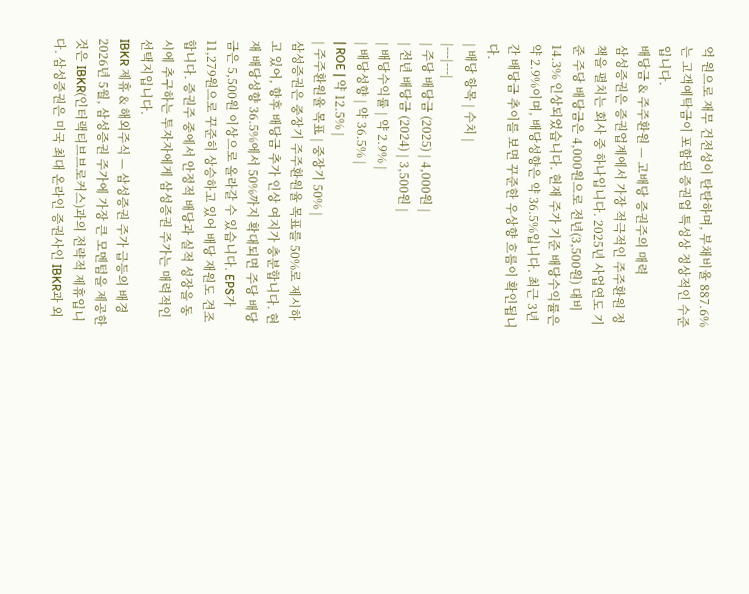억 원으로 재무 건전성이 탄탄하며, 부채비율 887.6%는 고객예탁금이 포함된 증권업 특성상 정상적인 수준입니다.
배당금 & 주주환원 — 고배당 증권주의 매력
삼성증권은 증권업계에서 가장 적극적인 주주환원 정책을 펼치는 회사 중 하나입니다. 2025년 사업연도 기준 주당 배당금은 4,000원으로 전년(3,500원) 대비 14.3% 인상되었습니다. 현재 주가 기준 배당수익률은 약 2.9%이며, 배당성향은 약 36.5%입니다. 최근 3년간 배당금 추이를 보면 꾸준한 우상향 흐름이 확인됩니다.
| 배당 항목 | 수치 |
|---|---|
| 주당 배당금 (2025) | 4,000원 |
| 전년 배당금 (2024) | 3,500원 |
| 배당수익률 | 약 2.9% |
| 배당성향 | 약 36.5% |
| ROE | 약 12.5% |
| 주주환원율 목표 | 중장기 50% |
삼성증권은 중장기 주주환원율 목표를 50%로 제시하고 있어, 향후 배당금 추가 인상 여지가 충분합니다. 현재 배당성향 36.5%에서 50%까지 확대되면 주당 배당금은 5,500원 이상으로 올라갈 수 있습니다. EPS가 11,279원으로 꾸준히 상승하고 있어 배당 재원도 견조합니다. 증권주 중에서 안정적 배당과 실적 성장을 동시에 추구하는 투자자에게 삼성증권 주가는 매력적인 선택지입니다.
IBKR 제휴 & 해외주식 — 삼성증권 주가 급등의 배경
2026년 5월, 삼성증권 주가에 가장 큰 모멘텀을 제공한 것은 IBKR(인터랙티브브로커스)과의 전략적 제휴입니다. 삼성증권은 미국 최대 온라인 증권사인 IBKR과 외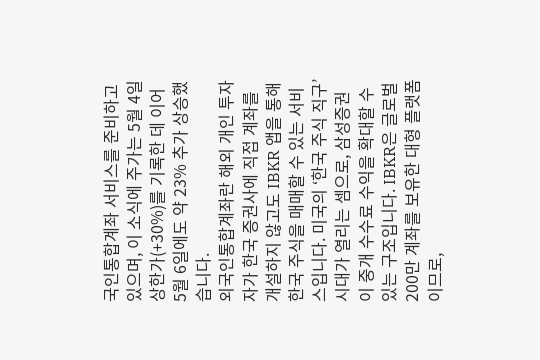국인통합계좌 서비스를 준비하고 있으며, 이 소식에 주가는 5월 4일 상한가(+30%)를 기록한 데 이어 5월 6일에도 약 23% 추가 상승했습니다.
외국인통합계좌란 해외 개인 투자자가 한국 증권사에 직접 계좌를 개설하지 않고도 IBKR 앱을 통해 한국 주식을 매매할 수 있는 서비스입니다. 미국의 ‘한국 주식 직구’ 시대가 열리는 셈으로, 삼성증권이 중개 수수료 수익을 확대할 수 있는 구조입니다. IBKR은 글로벌 200만 계좌를 보유한 대형 플랫폼이므로,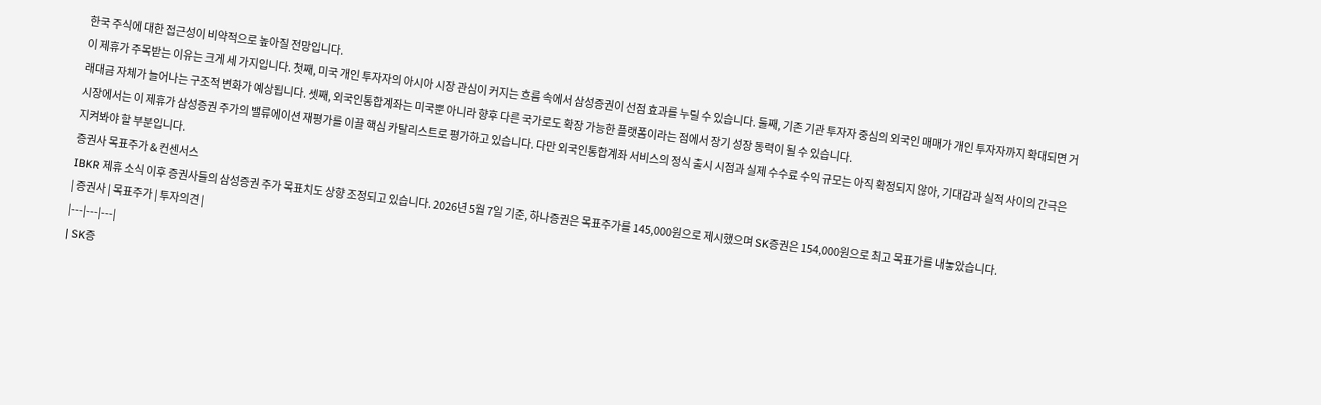한국 주식에 대한 접근성이 비약적으로 높아질 전망입니다.
이 제휴가 주목받는 이유는 크게 세 가지입니다. 첫째, 미국 개인 투자자의 아시아 시장 관심이 커지는 흐름 속에서 삼성증권이 선점 효과를 누릴 수 있습니다. 둘째, 기존 기관 투자자 중심의 외국인 매매가 개인 투자자까지 확대되면 거래대금 자체가 늘어나는 구조적 변화가 예상됩니다. 셋째, 외국인통합계좌는 미국뿐 아니라 향후 다른 국가로도 확장 가능한 플랫폼이라는 점에서 장기 성장 동력이 될 수 있습니다.
시장에서는 이 제휴가 삼성증권 주가의 밸류에이션 재평가를 이끌 핵심 카탈리스트로 평가하고 있습니다. 다만 외국인통합계좌 서비스의 정식 출시 시점과 실제 수수료 수익 규모는 아직 확정되지 않아, 기대감과 실적 사이의 간극은 지켜봐야 할 부분입니다.
증권사 목표주가 & 컨센서스
IBKR 제휴 소식 이후 증권사들의 삼성증권 주가 목표치도 상향 조정되고 있습니다. 2026년 5월 7일 기준, 하나증권은 목표주가를 145,000원으로 제시했으며 SK증권은 154,000원으로 최고 목표가를 내놓았습니다.
| 증권사 | 목표주가 | 투자의견 |
|---|---|---|
| SK증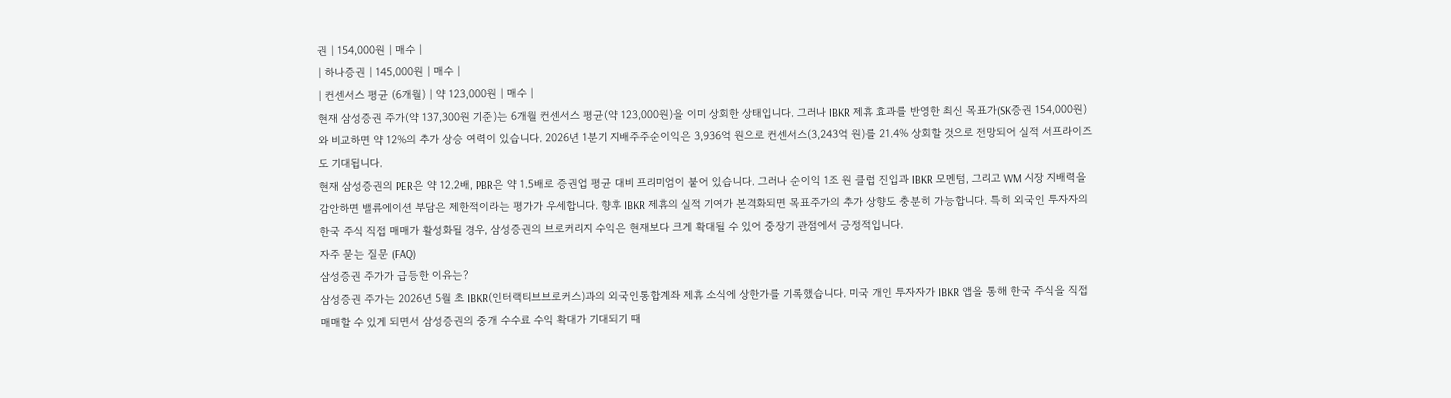권 | 154,000원 | 매수 |
| 하나증권 | 145,000원 | 매수 |
| 컨센서스 평균 (6개월) | 약 123,000원 | 매수 |
현재 삼성증권 주가(약 137,300원 기준)는 6개월 컨센서스 평균(약 123,000원)을 이미 상회한 상태입니다. 그러나 IBKR 제휴 효과를 반영한 최신 목표가(SK증권 154,000원)와 비교하면 약 12%의 추가 상승 여력이 있습니다. 2026년 1분기 지배주주순이익은 3,936억 원으로 컨센서스(3,243억 원)를 21.4% 상회할 것으로 전망되어 실적 서프라이즈도 기대됩니다.
현재 삼성증권의 PER은 약 12.2배, PBR은 약 1.5배로 증권업 평균 대비 프리미엄이 붙어 있습니다. 그러나 순이익 1조 원 클럽 진입과 IBKR 모멘텀, 그리고 WM 시장 지배력을 감안하면 밸류에이션 부담은 제한적이라는 평가가 우세합니다. 향후 IBKR 제휴의 실적 기여가 본격화되면 목표주가의 추가 상향도 충분히 가능합니다. 특히 외국인 투자자의 한국 주식 직접 매매가 활성화될 경우, 삼성증권의 브로커리지 수익은 현재보다 크게 확대될 수 있어 중장기 관점에서 긍정적입니다.
자주 묻는 질문 (FAQ)
삼성증권 주가가 급등한 이유는?
삼성증권 주가는 2026년 5월 초 IBKR(인터랙티브브로커스)과의 외국인통합계좌 제휴 소식에 상한가를 기록했습니다. 미국 개인 투자자가 IBKR 앱을 통해 한국 주식을 직접 매매할 수 있게 되면서 삼성증권의 중개 수수료 수익 확대가 기대되기 때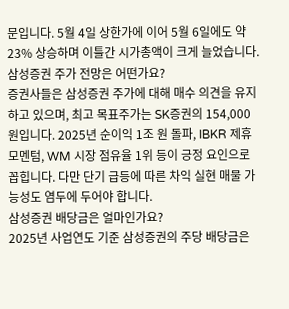문입니다. 5월 4일 상한가에 이어 5월 6일에도 약 23% 상승하며 이틀간 시가총액이 크게 늘었습니다.
삼성증권 주가 전망은 어떤가요?
증권사들은 삼성증권 주가에 대해 매수 의견을 유지하고 있으며, 최고 목표주가는 SK증권의 154,000원입니다. 2025년 순이익 1조 원 돌파, IBKR 제휴 모멘텀, WM 시장 점유율 1위 등이 긍정 요인으로 꼽힙니다. 다만 단기 급등에 따른 차익 실현 매물 가능성도 염두에 두어야 합니다.
삼성증권 배당금은 얼마인가요?
2025년 사업연도 기준 삼성증권의 주당 배당금은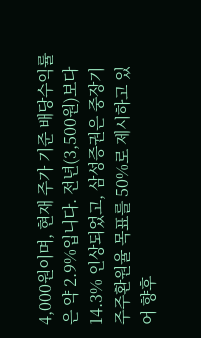4,000원이며, 현재 주가 기준 배당수익률은 약 2.9%입니다. 전년(3,500원)보다 14.3% 인상되었고, 삼성증권은 중장기 주주환원율 목표를 50%로 제시하고 있어 향후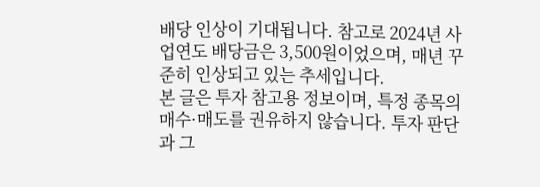배당 인상이 기대됩니다. 참고로 2024년 사업연도 배당금은 3,500원이었으며, 매년 꾸준히 인상되고 있는 추세입니다.
본 글은 투자 참고용 정보이며, 특정 종목의 매수·매도를 권유하지 않습니다. 투자 판단과 그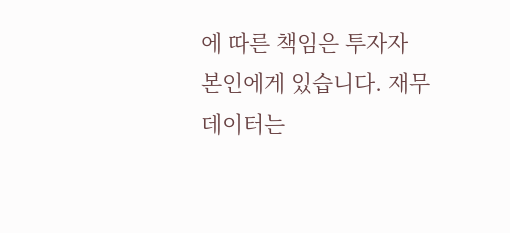에 따른 책임은 투자자 본인에게 있습니다. 재무 데이터는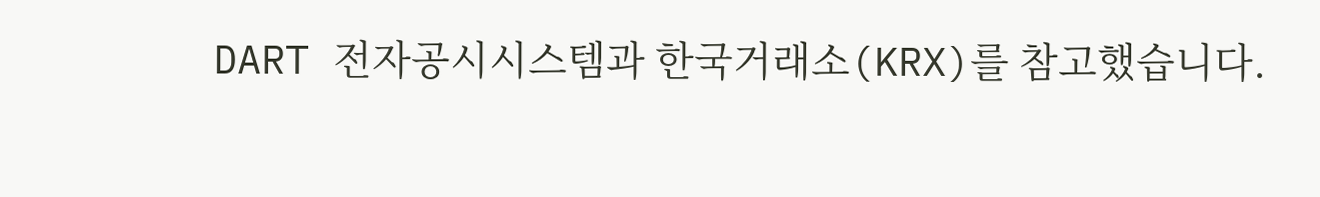DART 전자공시시스템과 한국거래소(KRX)를 참고했습니다.